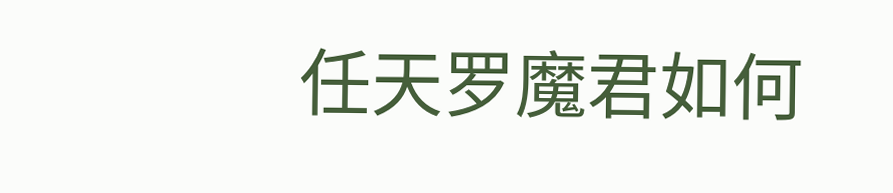任天罗魔君如何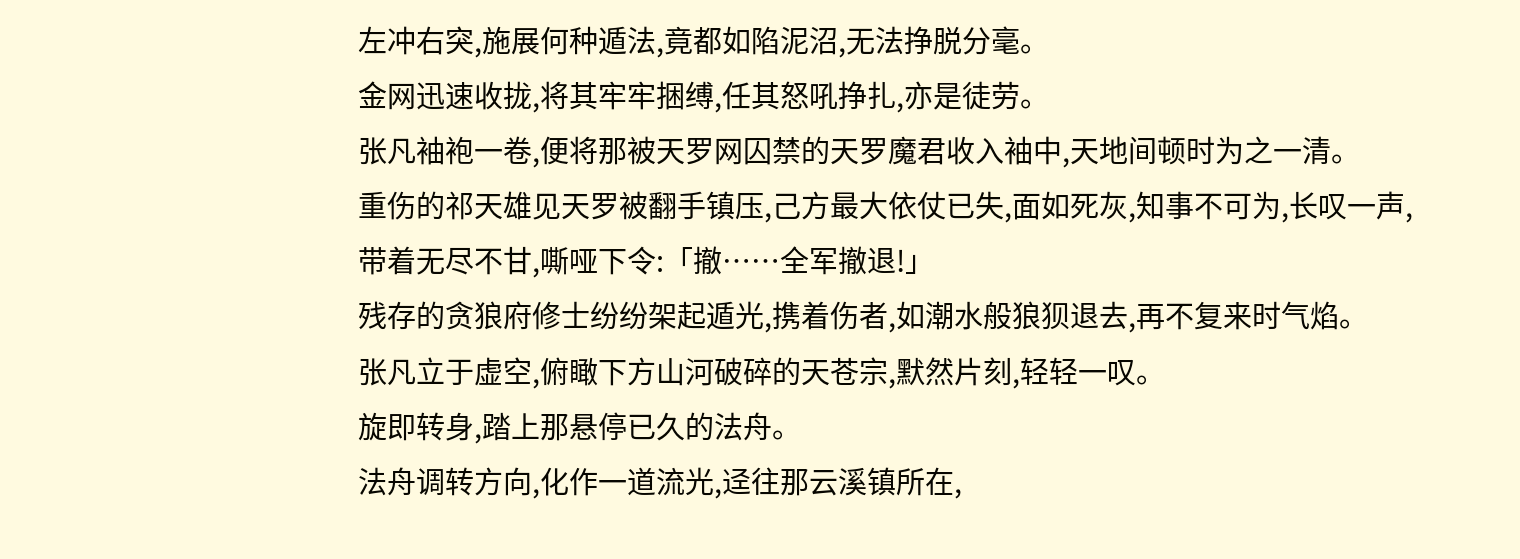左冲右突,施展何种遁法,竟都如陷泥沼,无法挣脱分毫。
金网迅速收拢,将其牢牢捆缚,任其怒吼挣扎,亦是徒劳。
张凡袖袍一卷,便将那被天罗网囚禁的天罗魔君收入袖中,天地间顿时为之一清。
重伤的祁天雄见天罗被翻手镇压,己方最大依仗已失,面如死灰,知事不可为,长叹一声,带着无尽不甘,嘶哑下令:「撤……全军撤退!」
残存的贪狼府修士纷纷架起遁光,携着伤者,如潮水般狼狈退去,再不复来时气焰。
张凡立于虚空,俯瞰下方山河破碎的天苍宗,默然片刻,轻轻一叹。
旋即转身,踏上那悬停已久的法舟。
法舟调转方向,化作一道流光,迳往那云溪镇所在,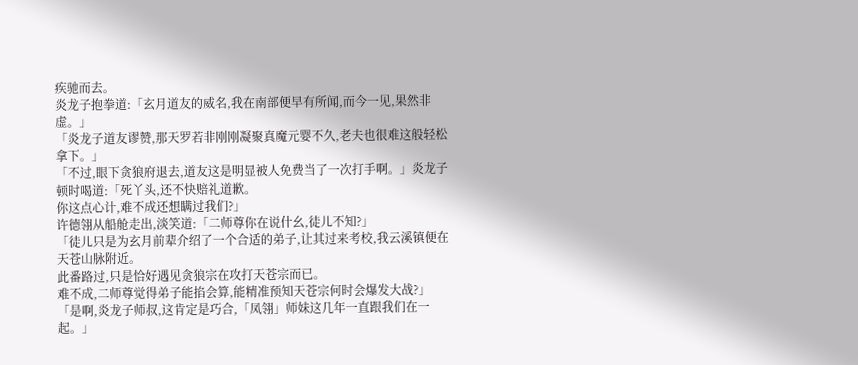疾驰而去。
炎龙子抱拳道:「玄月道友的威名,我在南部便早有所闻,而今一见,果然非虚。」
「炎龙子道友谬赞,那天罗若非刚刚凝聚真魔元婴不久,老夫也很难这般轻松拿下。」
「不过,眼下贪狼府退去,道友这是明显被人免费当了一次打手啊。」炎龙子顿时喝道:「死丫头,还不快赔礼道歉。
你这点心计,难不成还想瞒过我们?」
许德翎从船舱走出,淡笑道:「二师尊你在说什幺,徒儿不知?」
「徒儿只是为玄月前辈介绍了一个合适的弟子,让其过来考校,我云溪镇便在天苍山脉附近。
此番路过,只是恰好遇见贪狼宗在攻打天苍宗而已。
难不成,二师尊觉得弟子能掐会算,能精准预知天苍宗何时会爆发大战?」
「是啊,炎龙子师叔,这肯定是巧合,「凤翎」师妹这几年一直跟我们在一起。」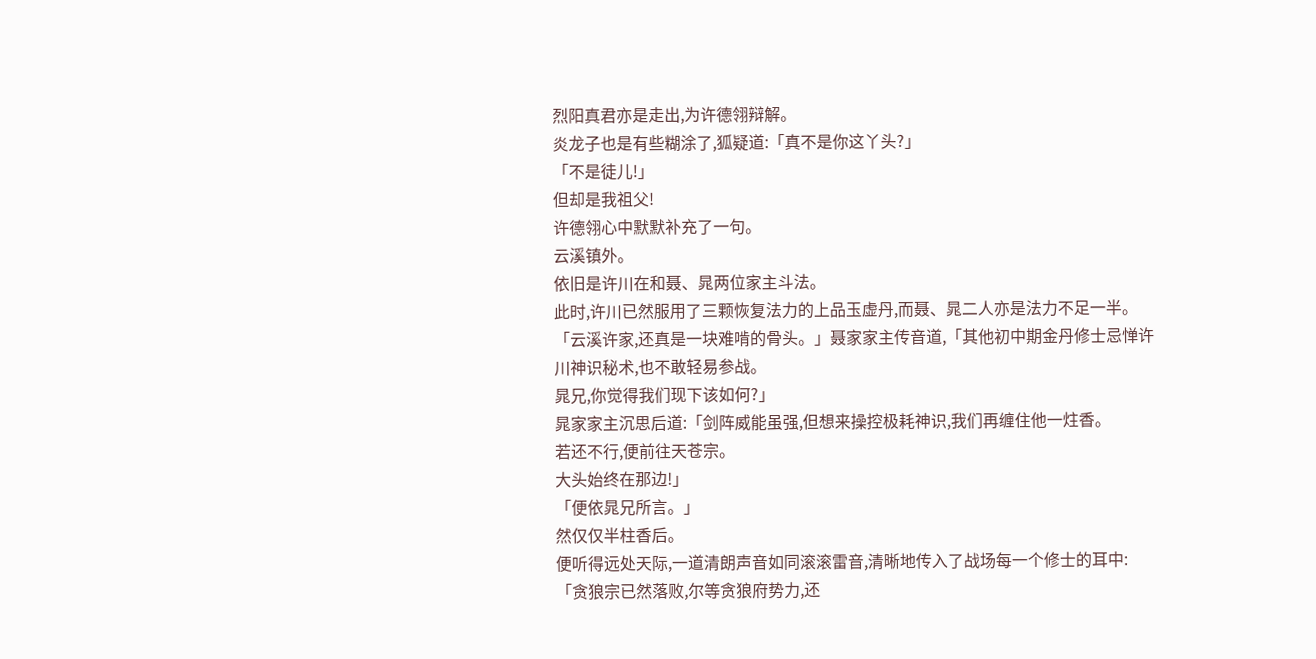烈阳真君亦是走出,为许德翎辩解。
炎龙子也是有些糊涂了,狐疑道:「真不是你这丫头?」
「不是徒儿!」
但却是我祖父!
许德翎心中默默补充了一句。
云溪镇外。
依旧是许川在和聂、晁两位家主斗法。
此时,许川已然服用了三颗恢复法力的上品玉虚丹,而聂、晁二人亦是法力不足一半。
「云溪许家,还真是一块难啃的骨头。」聂家家主传音道,「其他初中期金丹修士忌惮许川神识秘术,也不敢轻易参战。
晁兄,你觉得我们现下该如何?」
晁家家主沉思后道:「剑阵威能虽强,但想来操控极耗神识,我们再缠住他一炷香。
若还不行,便前往天苍宗。
大头始终在那边!」
「便依晁兄所言。」
然仅仅半柱香后。
便听得远处天际,一道清朗声音如同滚滚雷音,清晰地传入了战场每一个修士的耳中:
「贪狼宗已然落败,尔等贪狼府势力,还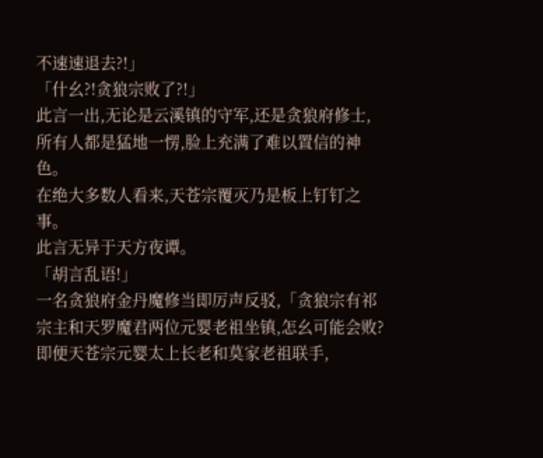不速速退去?!」
「什幺?!贪狼宗败了?!」
此言一出,无论是云溪镇的守军,还是贪狼府修士,所有人都是猛地一愣,脸上充满了难以置信的神色。
在绝大多数人看来,天苍宗覆灭乃是板上钉钉之事。
此言无异于天方夜谭。
「胡言乱语!」
一名贪狼府金丹魔修当即厉声反驳,「贪狼宗有祁宗主和天罗魔君两位元婴老祖坐镇,怎幺可能会败?
即便天苍宗元婴太上长老和莫家老祖联手,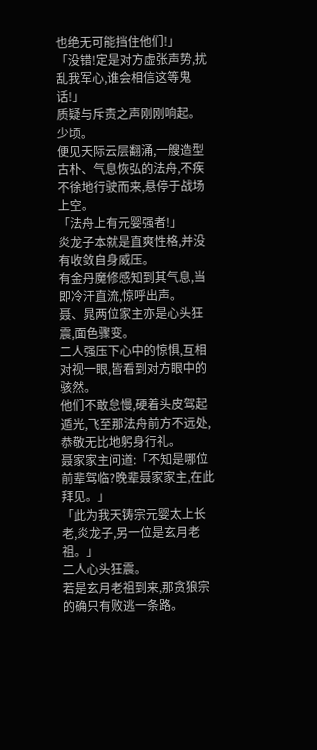也绝无可能挡住他们!」
「没错!定是对方虚张声势,扰乱我军心,谁会相信这等鬼话!」
质疑与斥责之声刚刚响起。
少顷。
便见天际云层翻涌,一艘造型古朴、气息恢弘的法舟,不疾不徐地行驶而来,悬停于战场上空。
「法舟上有元婴强者!」
炎龙子本就是直爽性格,并没有收敛自身威压。
有金丹魔修感知到其气息,当即冷汗直流,惊呼出声。
聂、晁两位家主亦是心头狂震,面色骤变。
二人强压下心中的惊惧,互相对视一眼,皆看到对方眼中的骇然。
他们不敢怠慢,硬着头皮驾起遁光,飞至那法舟前方不远处,恭敬无比地躬身行礼。
聂家家主问道:「不知是哪位前辈驾临?晚辈聂家家主,在此拜见。」
「此为我天铸宗元婴太上长老,炎龙子,另一位是玄月老祖。」
二人心头狂震。
若是玄月老祖到来,那贪狼宗的确只有败逃一条路。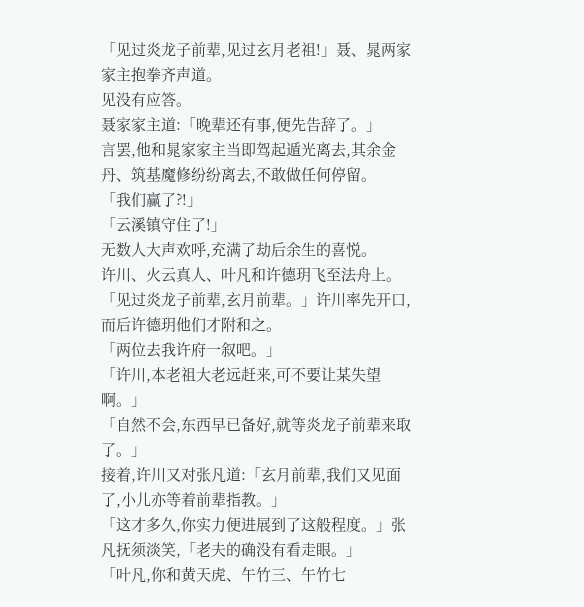「见过炎龙子前辈,见过玄月老祖!」聂、晁两家家主抱拳齐声道。
见没有应答。
聂家家主道:「晚辈还有事,便先告辞了。」
言罢,他和晁家家主当即驾起遁光离去,其余金丹、筑基魔修纷纷离去,不敢做任何停留。
「我们赢了?!」
「云溪镇守住了!」
无数人大声欢呼,充满了劫后余生的喜悦。
许川、火云真人、叶凡和许德玥飞至法舟上。
「见过炎龙子前辈,玄月前辈。」许川率先开口,而后许德玥他们才附和之。
「两位去我许府一叙吧。」
「许川,本老祖大老远赶来,可不要让某失望啊。」
「自然不会,东西早已备好,就等炎龙子前辈来取了。」
接着,许川又对张凡道:「玄月前辈,我们又见面了,小儿亦等着前辈指教。」
「这才多久,你实力便进展到了这般程度。」张凡抚须淡笑,「老夫的确没有看走眼。」
「叶凡,你和黄天虎、午竹三、午竹七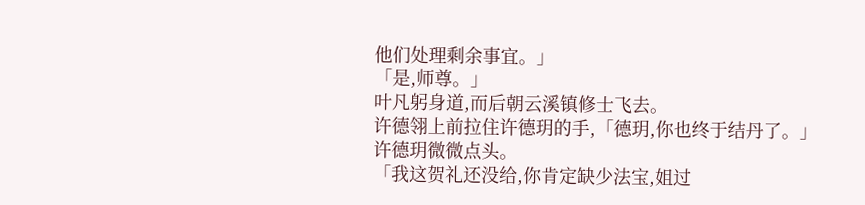他们处理剩余事宜。」
「是,师尊。」
叶凡躬身道,而后朝云溪镇修士飞去。
许德翎上前拉住许德玥的手,「德玥,你也终于结丹了。」
许德玥微微点头。
「我这贺礼还没给,你肯定缺少法宝,姐过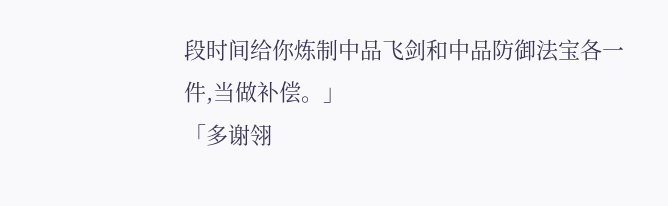段时间给你炼制中品飞剑和中品防御法宝各一件,当做补偿。」
「多谢翎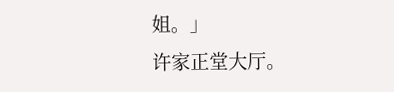姐。」
许家正堂大厅。